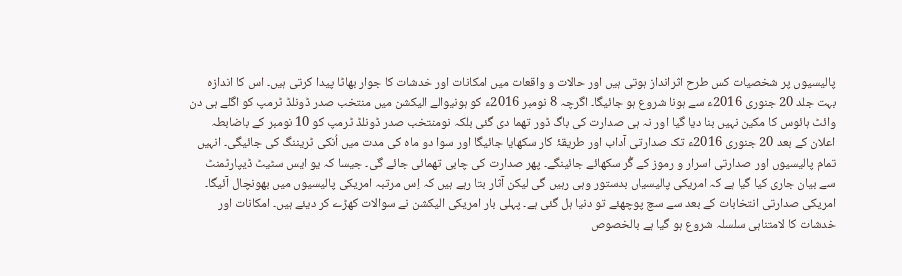پالیسیوں پر شخصیات کس طرح اثرانداز ہوتی ہیں اور حالات و واقعات میں امکانات اور خدشات کا جوار بھاٹا پیدا کرتی ہیں۔ اس کا اندازہ بہت جلد 20 جنوری 2016ء سے ہونا شروع ہو جائیگا۔ اگرچہ 8 نومبر 2016ء کو ہونیوالے الیکشن میں منتخب صدر ڈونلڈ ٹرمپ کو اگلے ہی دن وائٹ ہائوس کا مکین نہیں بنا دیا گیا اور نہ ہی صدارت کی باگ ڈور تھما دی گئی بلکہ نومنتخب صدر ڈونلڈ ٹرمپ کو 10 نومبر کے باضابطہ اعلان کے بعد 20 جنوری 2016ء تک صدارتی آداب اور طریقۂ کار سکھایا جائیگا اور سوا دو ماہ کی مدت میں اُنکی ٹریننگ کی جائیگی۔ انہیں تمام پالیسیوں اور صدارتی اسرار و رموز کے گُر سکھائے جائینگے۔ پھر صدارت کی چابی تھمائی جائے گی۔ جیسا کہ یو ایس سٹیٹ ڈیپارٹمنٹ سے بیان جاری کیا گیا ہے کہ امریکی پالیسیاں بدستور وہی رہیں گی لیکن آثار بتا رہے ہیں کہ اِس مرتبہ امریکی پالیسیوں میں بھونچال آئیگا۔ امریکی صدارتی انتخابات کے بعد سے سچ پوچھئے تو دنیا ہل گئی ہے۔ پہلی بار امریکی الیکشن نے سوالات کھڑے کر دیئے ہیں۔ امکانات اور خدشات کا لامتناہی سلسلہ شروع ہو گیا ہے بالخصوص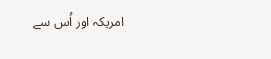امریکہ اور اُس سے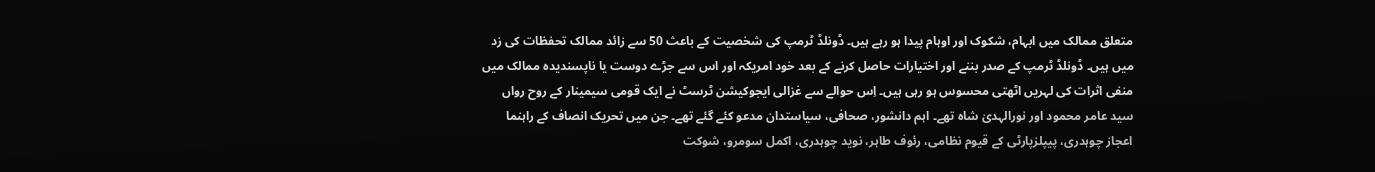متعلق ممالک میں ابہام، شکوک اور اوہام پیدا ہو رہے ہیں۔ ڈونلڈ ٹرمپ کی شخصیت کے باعث 50 سے زائد ممالک تحفظات کی زد میں ہیں۔ ڈونلڈ ٹرمپ کے صدر بننے اور اختیارات حاصل کرنے کے بعد خود امریکہ اور اس سے جڑے دوست یا ناپسندیدہ ممالک میں منفی اثرات کی لہریں اٹھتی محسوس ہو رہی ہیں۔ اِس حوالے سے غزالی ایجوکیشن ٹرسٹ نے ایک قومی سیمینار کے روح رواں سید عامر محمود اور نورالہدیٰ شاہ تھے۔ اہم دانشور، صحافی، سیاستدان مدعو کئے گئے تھے۔ جن میں تحریک انصاف کے راہنما اعجاز چوہدری، پیپلزپارٹی کے قیوم نظامی، رئوف طاہر، نوید چوہدری، اکمل سومرو، شوکت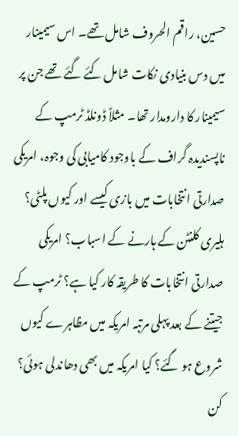حسین، راقم الحروف شامل تھے۔ اس سیمینار میں دس بنیادی نکات شامل کئے گئے تھے جن پر سیمینار کا دارومدار تھا۔ مثلاً ڈونلڈ ٹرمپ کے ناپسندیدہ گراف کے باوجود کامیابی کی وجوہ، امریکی صدارتی انتخابات میں بازی کیسے اور کیوں پلٹی؟ ہلیری کلنٹن کے ہارنے کے اسباب؟ امریکی صدارتی انتخابات کا طریقہ کار کیا ہے؟ ٹرمپ کے جیتنے کے بعد پہلی مرتبہ امریکہ میں مظاہرے کیوں شروع ہو گئے؟ کیا امریکہ میں بھی دھاندلی ہوئی؟ کن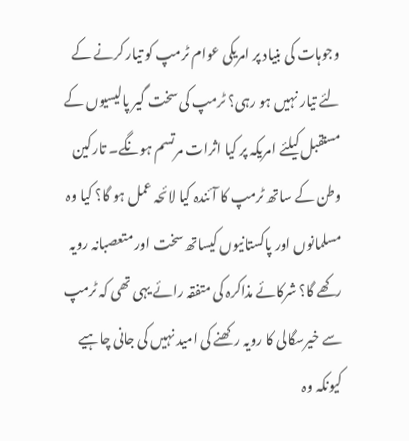وجوہات کی بنیاد پر امریکی عوام ٹرمپ کو تیار کرنے کے لئے تیار نہیں ہو رہی؟ ٹرمپ کی سخت گیر پالیسیوں کے مستقبل کیلئے امریکہ پر کیا اثرات مرتسم ہونگے۔ تارکین وطن کے ساتھ ٹرمپ کا آئندہ کیا لائحہ عمل ہو گا؟ کیا وہ مسلمانوں اور پاکستانیوں کیساتھ سخت اور متعصبانہ رویہ رکھے گا؟ شرکائے مذاکرہ کی متفقہ رائے یہی تھی کہ ٹرمپ سے خیرسگالی کا رویہ رکھنے کی امید نہیں کی جانی چاہیے کیونکہ وہ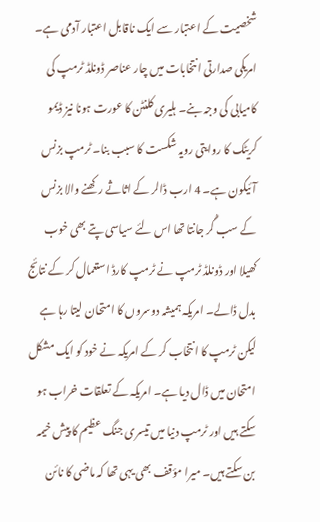شخصیت کے اعتبار سے ایک ناقابل اعتبار آدمی ہے۔ امریکی صدارتی انتخابات میں چار عناصر ڈونلڈ ٹرمپ کی کامیابی کی وجہ بنے۔ ہلیری کلنٹن کا عورت ہونا نیز ڈیمو کریٹک کا روایتی رویہ شکست کا سبب بنا۔ ٹرمپ بزنس آئیکون ہے۔ 4 ارب ڈالر کے اثاثے رکھنے والا بزنس کے سب گُر جانتا تھا اس لئے سیاسی پتے بھی خوب کھیلا اور ڈونلڈ ٹرمپ نے ٹرمپ کارڈ استعمال کر کے نتائج بدل ڈالے۔ امریکہ ہمیشہ دوسروں کا امتحان لیتا رہا ہے لیکن ٹرمپ کا انتخاب کر کے امریکہ نے خود کو ایک مشکل امتحان میں ڈال دیا ہے۔ امریکہ کے تعلقات خراب ہو سکتے ہیں اور ٹرمپ دنیا میں تیسری جنگ عظیم کا پیش خیمہ بن سکتے ہیں۔ میرا مؤقف بھی یہی تھا کہ ماضی کا نائن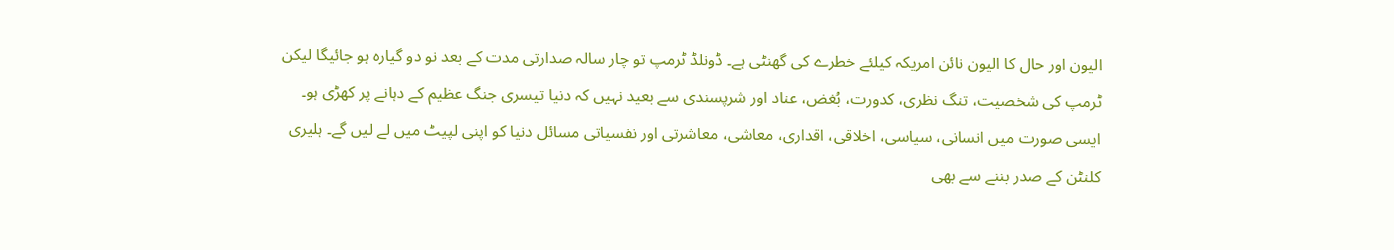الیون اور حال کا الیون نائن امریکہ کیلئے خطرے کی گھنٹی ہے۔ ڈونلڈ ٹرمپ تو چار سالہ صدارتی مدت کے بعد نو دو گیارہ ہو جائیگا لیکن ٹرمپ کی شخصیت، تنگ نظری، کدورت، بُغض، عناد اور شرپسندی سے بعید نہیں کہ دنیا تیسری جنگ عظیم کے دہانے پر کھڑی ہو۔ ایسی صورت میں انسانی، سیاسی، اخلاقی، اقداری، معاشی، معاشرتی اور نفسیاتی مسائل دنیا کو اپنی لپیٹ میں لے لیں گے۔ ہلیری کلنٹن کے صدر بننے سے بھی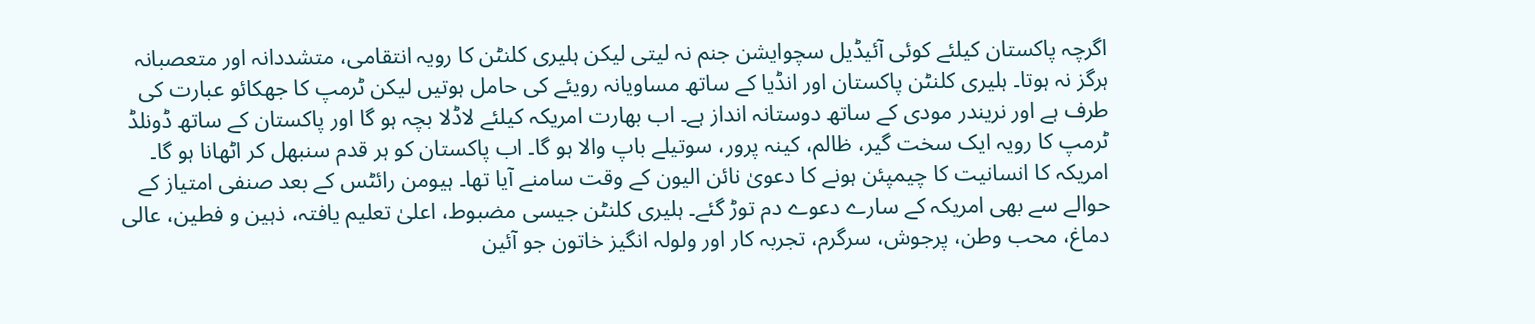اگرچہ پاکستان کیلئے کوئی آئیڈیل سچوایشن جنم نہ لیتی لیکن ہلیری کلنٹن کا رویہ انتقامی، متشددانہ اور متعصبانہ ہرگز نہ ہوتا۔ ہلیری کلنٹن پاکستان اور انڈیا کے ساتھ مساویانہ رویئے کی حامل ہوتیں لیکن ٹرمپ کا جھکائو عبارت کی طرف ہے اور نریندر مودی کے ساتھ دوستانہ انداز ہے۔ اب بھارت امریکہ کیلئے لاڈلا بچہ ہو گا اور پاکستان کے ساتھ ڈونلڈ ٹرمپ کا رویہ ایک سخت گیر، ظالم، کینہ پرور، سوتیلے باپ والا ہو گا۔ اب پاکستان کو ہر قدم سنبھل کر اٹھانا ہو گا۔ امریکہ کا انسانیت کا چیمپئن ہونے کا دعویٰ نائن الیون کے وقت سامنے آیا تھا۔ ہیومن رائٹس کے بعد صنفی امتیاز کے حوالے سے بھی امریکہ کے سارے دعوے دم توڑ گئے۔ ہلیری کلنٹن جیسی مضبوط، اعلیٰ تعلیم یافتہ، ذہین و فطین، عالی دماغ، محب وطن، پرجوش، سرگرم، تجربہ کار اور ولولہ انگیز خاتون جو آئین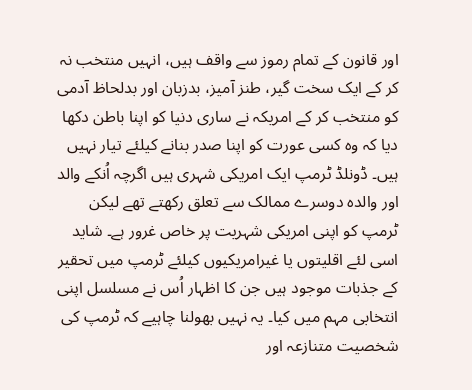اور قانون کے تمام رموز سے واقف ہیں، انہیں منتخب نہ کر کے ایک سخت گیر، طنز آمیز، بدزبان اور بدلحاظ آدمی کو منتخب کر کے امریکہ نے ساری دنیا کو اپنا باطن دکھا دیا کہ وہ کسی عورت کو اپنا صدر بنانے کیلئے تیار نہیں ہیں۔ ڈونلڈ ٹرمپ ایک امریکی شہری ہیں اگرچہ اُنکے والد اور والدہ دوسرے ممالک سے تعلق رکھتے تھے لیکن ٹرمپ کو اپنی امریکی شہریت پر خاص غرور ہے۔ شاید اسی لئے اقلیتوں یا غیرامریکیوں کیلئے ٹرمپ میں تحقیر کے جذبات موجود ہیں جن کا اظہار اُس نے مسلسل اپنی انتخابی مہم میں کیا۔ یہ نہیں بھولنا چاہیے کہ ٹرمپ کی شخصیت متنازعہ اور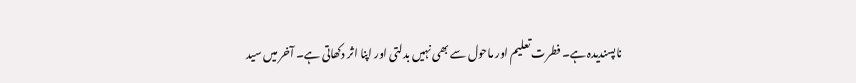ناپسندیدہ ہے۔ فطرت تعلیم اور ماحول سے بھی نہیں بدلتی اور اپنا اثر دکھاتی ہے۔ آخر میں سید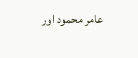عامر محمود اور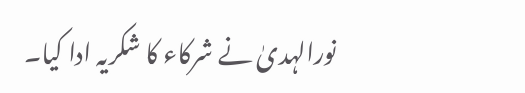نورالہدیٰ نے شرکاء کا شکریہ ادا کیا۔